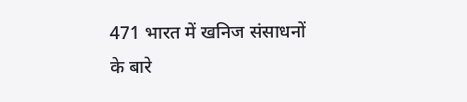471 भारत में खनिज संसाधनों के बारे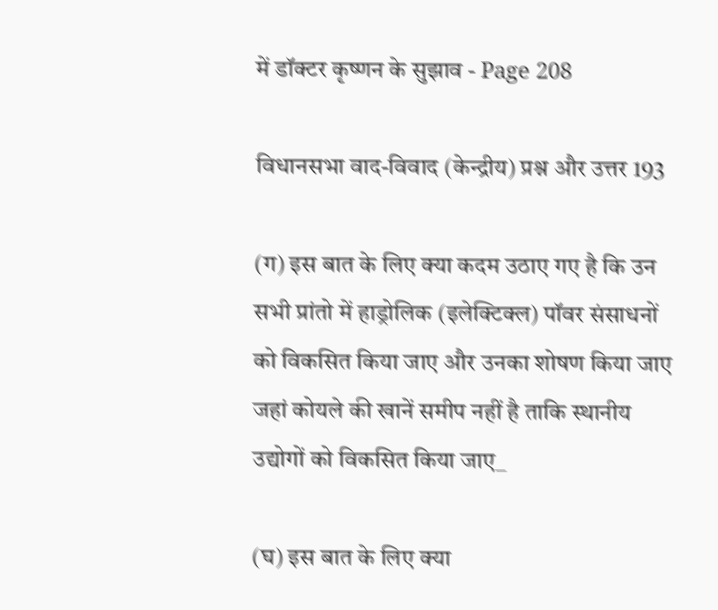में डॉक्टर कृष्णन के सुझाव - Page 208

विधानसभा वाद-विवाद (केन्द्रीय) प्रश्न और उत्तर 193

(ग) इस बात के लिए क्या कदम उठाए गए है कि उन सभी प्रांतो में हाड्रोलिक (इलेक्टिक्ल) पॉवर संसाधनों को विकसित किया जाए और उनका शोषण किया जाए जहां कोयले की खानें समीप नहीं है ताकि स्थानीय उद्योगों को विकसित किया जाए_

(घ) इस बात के लिए क्या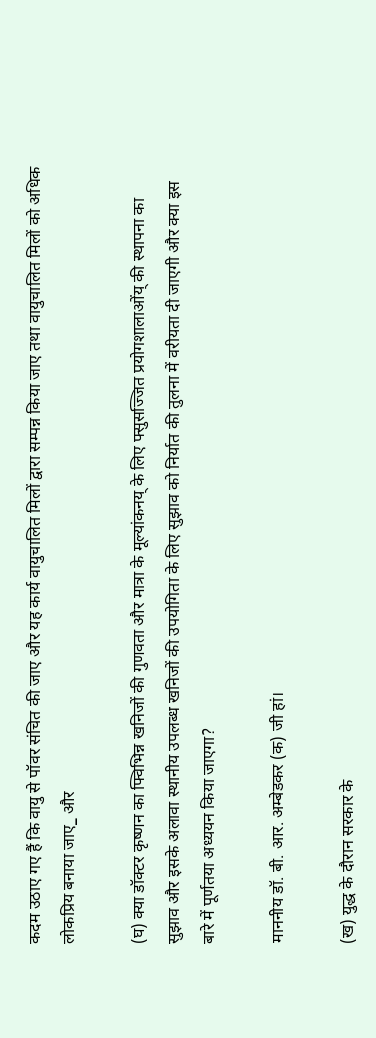कदम उठाए गए हैं कि वायु से पॉवर संचित की जाए और यह कार्य वायुचालित मिलों द्वारा सम्पन्न किया जाए तथा वायुचालित मिलों को अधिक लोकप्रिय बनाया जाए_ और

(घ) क्या डॉक्टर कृष्णन का फ्विभिन्न खनिजों की गुणवता और मात्रा के मूल्यांकनय् के लिए फ्सुसज्जित प्रयोगशालाओंय् की स्थापना का सुझाव और इसके अलावा स्थानीय उपलब्ध खनिजों की उपयोगिता के लिए सुझाव को निर्यात की तुलना में वरीयता दी जाएगी और क्या इस बारे में पूर्णतया अध्ययन किया जाएगा?

माननीय डॉ. बी. आर. अम्बेडकर (क) जी हां।

(ख) युद्ध के दौरान सरकार के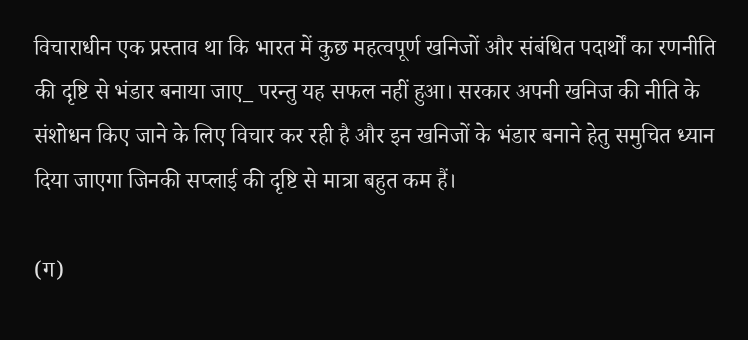विचाराधीन एक प्रस्ताव था कि भारत में कुछ महत्वपूर्ण खनिजों और संबंधित पदार्थों का रणनीति की दृष्टि से भंडार बनाया जाए_ परन्तु यह सफल नहीं हुआ। सरकार अपनी खनिज की नीति के संशोधन किए जाने के लिए विचार कर रही है और इन खनिजों के भंडार बनाने हेतु समुचित ध्यान दिया जाएगा जिनकी सप्लाई की दृष्टि से मात्रा बहुत कम हैं।

(ग)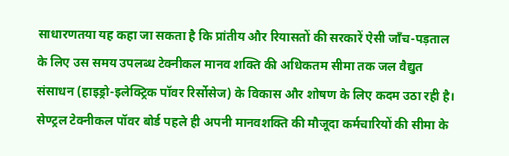साधारणतया यह कहा जा सकता है कि प्रांतीय और रियासतों की सरकारें ऐसी जाँच-पड़ताल के लिए उस समय उपलब्ध टेक्नीकल मानव शक्ति की अधिकतम सीमा तक जल वैद्युत संसाधन (हाइड्रो-इलेक्ट्रिक पॉवर रिर्सोसेज) के विकास और शोषण के लिए कदम उठा रही है। सेण्ट्रल टेक्नीकल पॉवर बोर्ड पहले ही अपनी मानवशक्ति की मौजूदा कर्मचारियों की सीमा के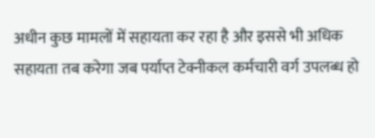अधीन कुछ मामलों में सहायता कर रहा है और इससे भी अधिक सहायता तब करेगा जब पर्याप्त टेक्नीकल कर्मचारी वर्ग उपलब्ध हो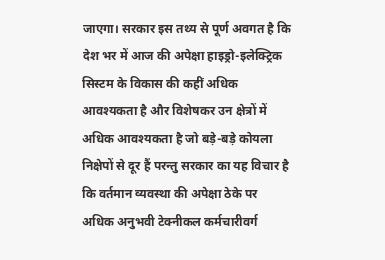जाएगा। सरकार इस तथ्य से पूर्ण अवगत है कि देश भर में आज की अपेक्षा हाइड्रो-इलेक्ट्रिक सिस्टम के विकास की कहीं अधिक आवश्यकता है और विशेषकर उन क्षेत्रों में अधिक आवश्यकता है जो बड़े-बड़े कोयला निक्षेपों से दूर हैं परन्तु सरकार का यह विचार है कि वर्तमान व्यवस्था की अपेक्षा ठेके पर अधिक अनुभवी टेक्नीकल कर्मचारीवर्ग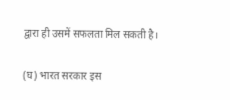द्वारा ही उसमें सफलता मिल सकती है।

(घ) भारत सरकार इस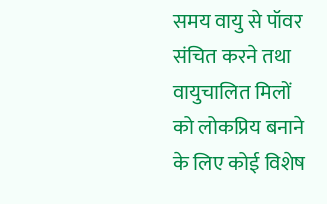समय वायु से पॉवर संचित करने तथा वायुचालित मिलों को लोकप्रिय बनाने के लिए कोई विशेष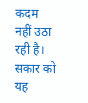कदम नहीं उठा रही है। सकार को यह